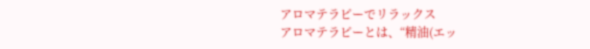アロマテラピーでリラックス
アロマテラピーとは、“精油(エッ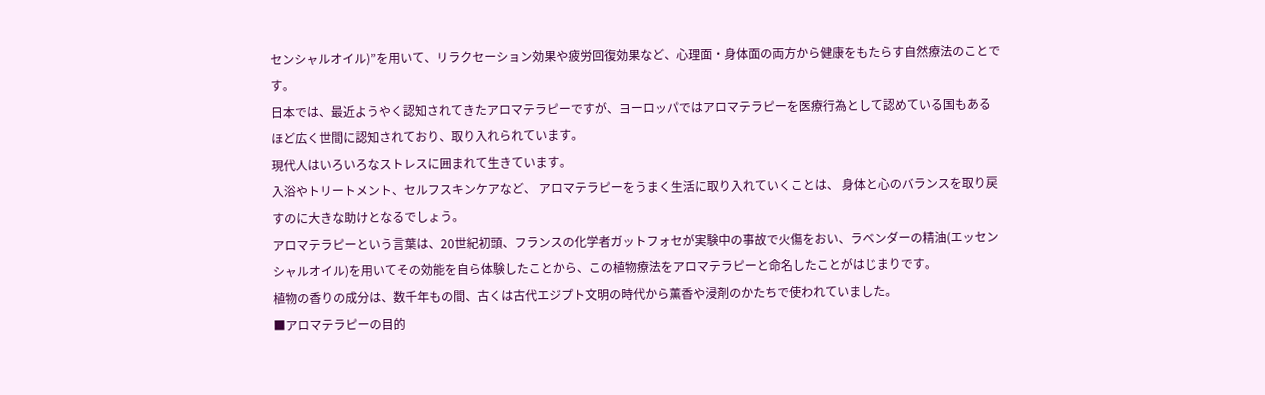センシャルオイル)”を用いて、リラクセーション効果や疲労回復効果など、心理面・身体面の両方から健康をもたらす自然療法のことです。
日本では、最近ようやく認知されてきたアロマテラピーですが、ヨーロッパではアロマテラピーを医療行為として認めている国もあるほど広く世間に認知されており、取り入れられています。
現代人はいろいろなストレスに囲まれて生きています。
入浴やトリートメント、セルフスキンケアなど、 アロマテラピーをうまく生活に取り入れていくことは、 身体と心のバランスを取り戻すのに大きな助けとなるでしょう。
アロマテラピーという言葉は、20世紀初頭、フランスの化学者ガットフォセが実験中の事故で火傷をおい、ラベンダーの精油(エッセンシャルオイル)を用いてその効能を自ら体験したことから、この植物療法をアロマテラピーと命名したことがはじまりです。
植物の香りの成分は、数千年もの間、古くは古代エジプト文明の時代から薫香や浸剤のかたちで使われていました。
■アロマテラピーの目的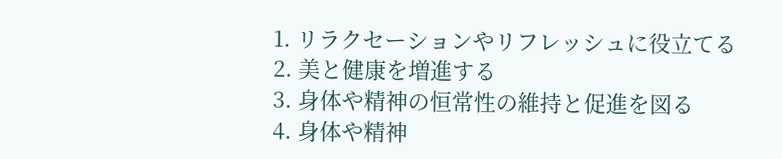1. リラクセーションやリフレッシュに役立てる
2. 美と健康を増進する
3. 身体や精神の恒常性の維持と促進を図る
4. 身体や精神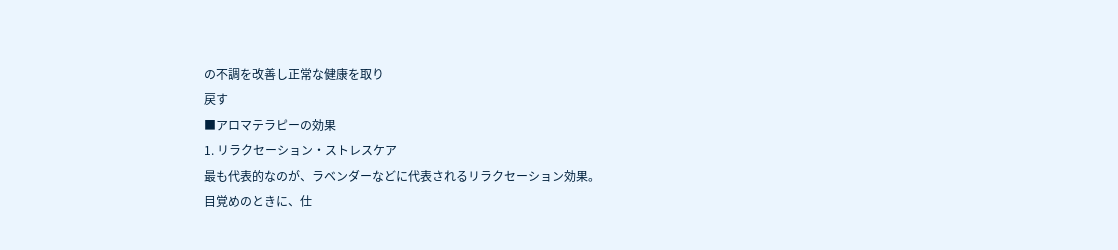の不調を改善し正常な健康を取り
戻す
■アロマテラピーの効果
1. リラクセーション・ストレスケア
最も代表的なのが、ラベンダーなどに代表されるリラクセーション効果。
目覚めのときに、仕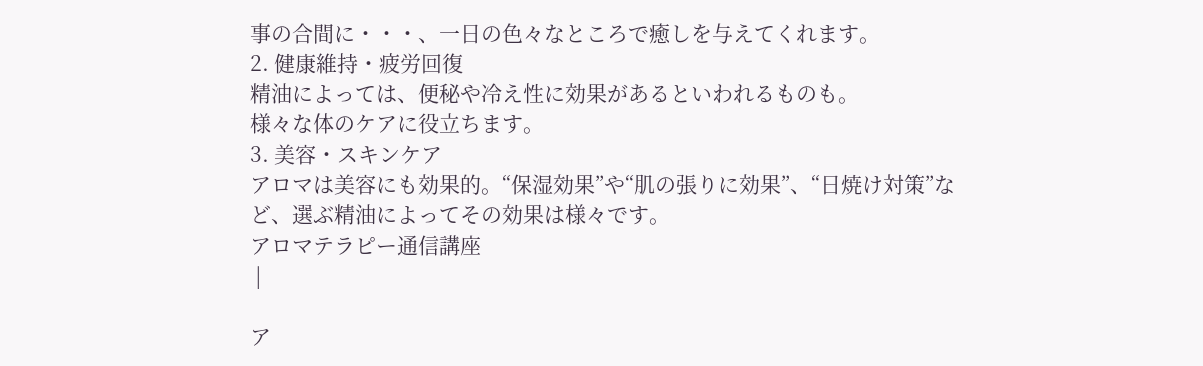事の合間に・・・、一日の色々なところで癒しを与えてくれます。
2. 健康維持・疲労回復
精油によっては、便秘や冷え性に効果があるといわれるものも。
様々な体のケアに役立ちます。
3. 美容・スキンケア
アロマは美容にも効果的。“保湿効果”や“肌の張りに効果”、“日焼け対策”など、選ぶ精油によってその効果は様々です。
アロマテラピー通信講座
 |

ア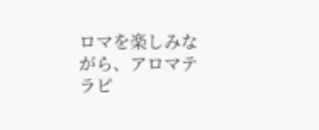ロマを楽しみながら、アロマテラピ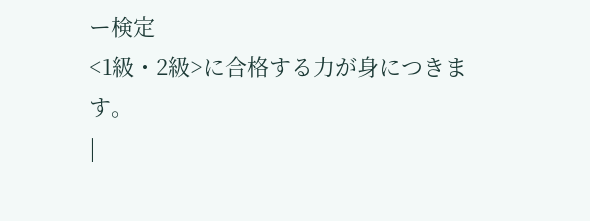ー検定
<1級・2級>に合格する力が身につきます。
|